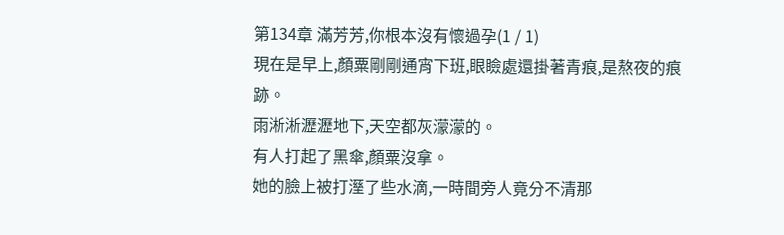第134章 滿芳芳,你根本沒有懷過孕(1 / 1)
現在是早上,顏粟剛剛通宵下班,眼瞼處還掛著青痕,是熬夜的痕跡。
雨淅淅瀝瀝地下,天空都灰濛濛的。
有人打起了黑傘,顏粟沒拿。
她的臉上被打溼了些水滴,一時間旁人竟分不清那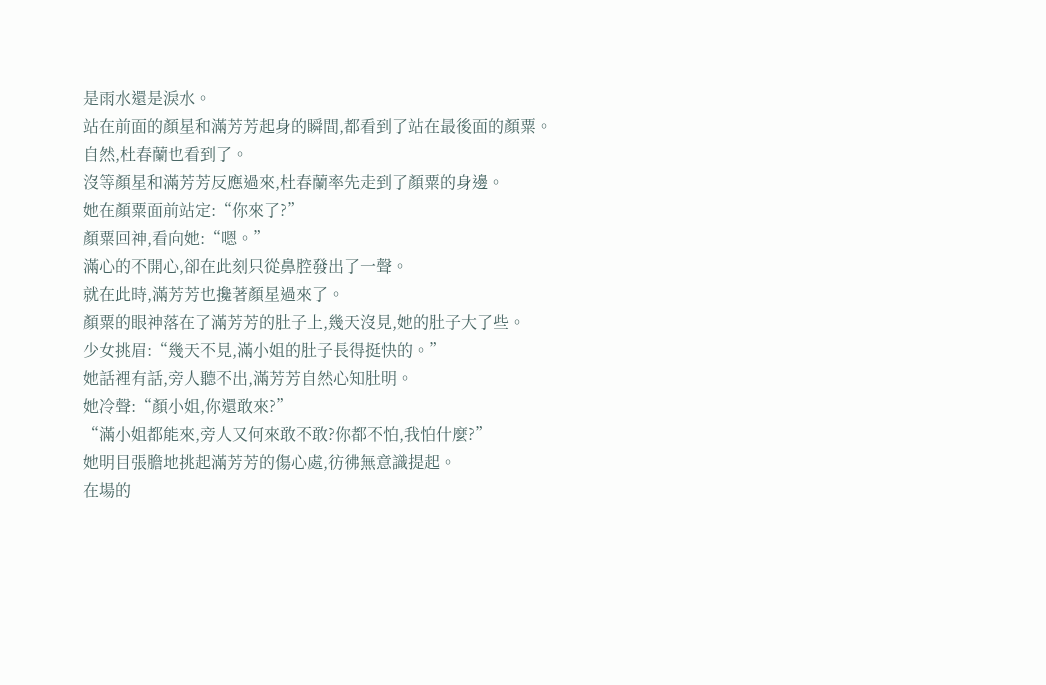是雨水還是淚水。
站在前面的顏星和滿芳芳起身的瞬間,都看到了站在最後面的顏粟。
自然,杜春蘭也看到了。
沒等顏星和滿芳芳反應過來,杜春蘭率先走到了顏粟的身邊。
她在顏粟面前站定:“你來了?”
顏粟回神,看向她:“嗯。”
滿心的不開心,卻在此刻只從鼻腔發出了一聲。
就在此時,滿芳芳也攙著顏星過來了。
顏粟的眼神落在了滿芳芳的肚子上,幾天沒見,她的肚子大了些。
少女挑眉:“幾天不見,滿小姐的肚子長得挺快的。”
她話裡有話,旁人聽不出,滿芳芳自然心知肚明。
她冷聲:“顏小姐,你還敢來?”
“滿小姐都能來,旁人又何來敢不敢?你都不怕,我怕什麼?”
她明目張膽地挑起滿芳芳的傷心處,彷彿無意識提起。
在場的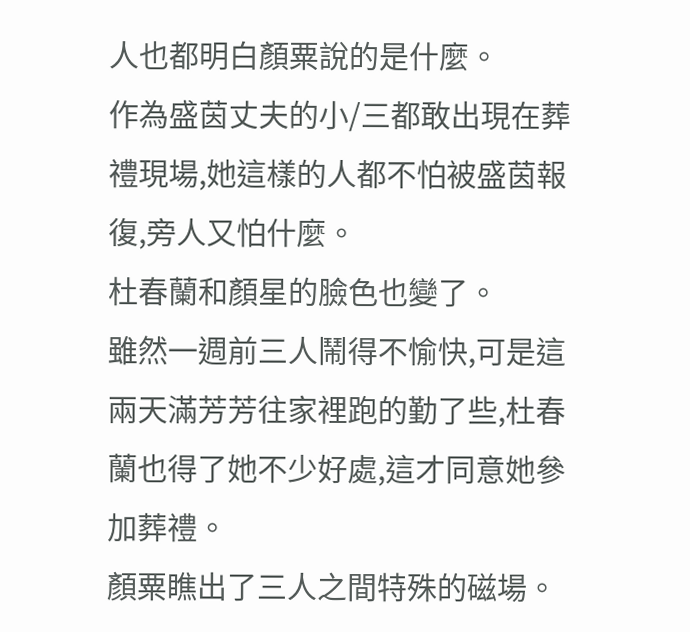人也都明白顏粟說的是什麼。
作為盛茵丈夫的小/三都敢出現在葬禮現場,她這樣的人都不怕被盛茵報復,旁人又怕什麼。
杜春蘭和顏星的臉色也變了。
雖然一週前三人鬧得不愉快,可是這兩天滿芳芳往家裡跑的勤了些,杜春蘭也得了她不少好處,這才同意她參加葬禮。
顏粟瞧出了三人之間特殊的磁場。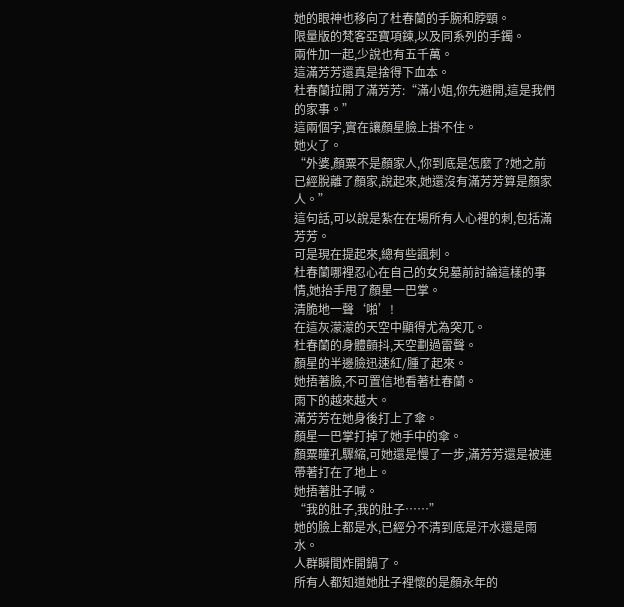她的眼神也移向了杜春蘭的手腕和脖頸。
限量版的梵客亞寶項鍊,以及同系列的手鐲。
兩件加一起,少說也有五千萬。
這滿芳芳還真是捨得下血本。
杜春蘭拉開了滿芳芳:“滿小姐,你先避開,這是我們的家事。”
這兩個字,實在讓顏星臉上掛不住。
她火了。
“外婆,顏粟不是顏家人,你到底是怎麼了?她之前已經脫離了顏家,說起來,她還沒有滿芳芳算是顏家人。”
這句話,可以說是紮在在場所有人心裡的刺,包括滿芳芳。
可是現在提起來,總有些諷刺。
杜春蘭哪裡忍心在自己的女兒墓前討論這樣的事情,她抬手甩了顏星一巴掌。
清脆地一聲‘啪’!
在這灰濛濛的天空中顯得尤為突兀。
杜春蘭的身體顫抖,天空劃過雷聲。
顏星的半邊臉迅速紅/腫了起來。
她捂著臉,不可置信地看著杜春蘭。
雨下的越來越大。
滿芳芳在她身後打上了傘。
顏星一巴掌打掉了她手中的傘。
顏粟瞳孔驟縮,可她還是慢了一步,滿芳芳還是被連帶著打在了地上。
她捂著肚子喊。
“我的肚子,我的肚子……”
她的臉上都是水,已經分不清到底是汗水還是雨水。
人群瞬間炸開鍋了。
所有人都知道她肚子裡懷的是顏永年的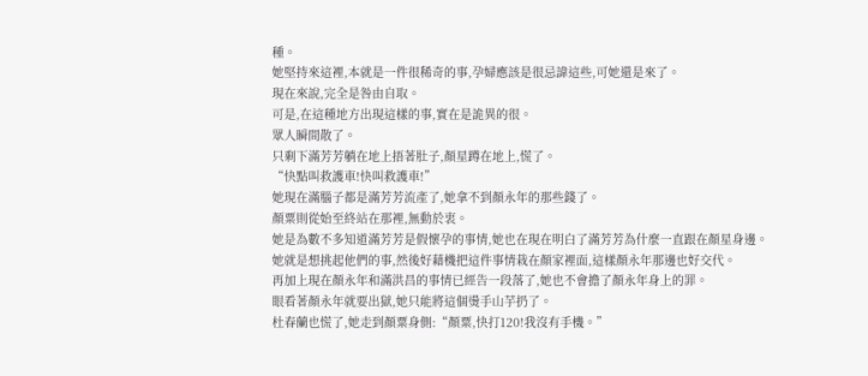種。
她堅持來這裡,本就是一件很稀奇的事,孕婦應該是很忌諱這些,可她還是來了。
現在來說,完全是咎由自取。
可是,在這種地方出現這樣的事,實在是詭異的很。
眾人瞬間散了。
只剩下滿芳芳躺在地上捂著肚子,顏星蹲在地上,慌了。
“快點叫救護車!快叫救護車!”
她現在滿腦子都是滿芳芳流產了,她拿不到顏永年的那些錢了。
顏粟則從始至終站在那裡,無動於衷。
她是為數不多知道滿芳芳是假懷孕的事情,她也在現在明白了滿芳芳為什麼一直跟在顏星身邊。
她就是想挑起他們的事,然後好藉機把這件事情栽在顏家裡面,這樣顏永年那邊也好交代。
再加上現在顏永年和滿洪昌的事情已經告一段落了,她也不會擔了顏永年身上的罪。
眼看著顏永年就要出獄,她只能將這個燙手山芋扔了。
杜春蘭也慌了,她走到顏粟身側:“顏粟,快打120!我沒有手機。”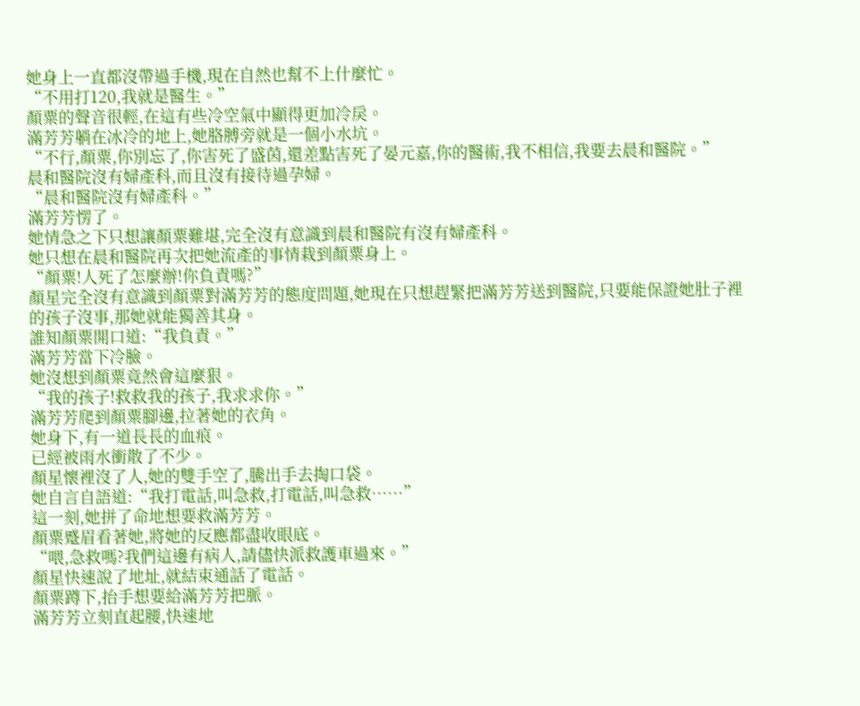她身上一直都沒帶過手機,現在自然也幫不上什麼忙。
“不用打120,我就是醫生。”
顏粟的聲音很輕,在這有些冷空氣中顯得更加冷戾。
滿芳芳躺在冰冷的地上,她胳膊旁就是一個小水坑。
“不行,顏粟,你別忘了,你害死了盛茵,還差點害死了晏元嘉,你的醫術,我不相信,我要去晨和醫院。”
晨和醫院沒有婦產科,而且沒有接待過孕婦。
“晨和醫院沒有婦產科。”
滿芳芳愣了。
她情急之下只想讓顏粟難堪,完全沒有意識到晨和醫院有沒有婦產科。
她只想在晨和醫院再次把她流產的事情栽到顏粟身上。
“顏粟!人死了怎麼辦!你負責嗎?”
顏星完全沒有意識到顏粟對滿芳芳的態度問題,她現在只想趕緊把滿芳芳送到醫院,只要能保證她肚子裡的孩子沒事,那她就能獨善其身。
誰知顏粟開口道:“我負責。”
滿芳芳當下冷臉。
她沒想到顏粟竟然會這麼狠。
“我的孩子!救救我的孩子,我求求你。”
滿芳芳爬到顏粟腳邊,拉著她的衣角。
她身下,有一道長長的血痕。
已經被雨水衝散了不少。
顏星懷裡沒了人,她的雙手空了,騰出手去掏口袋。
她自言自語道:“我打電話,叫急救,打電話,叫急救……”
這一刻,她拼了命地想要救滿芳芳。
顏粟蹙眉看著她,將她的反應都盡收眼底。
“喂,急救嗎?我們這邊有病人,請儘快派救護車過來。”
顏星快速說了地址,就結束通話了電話。
顏粟蹲下,抬手想要給滿芳芳把脈。
滿芳芳立刻直起腰,快速地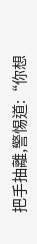把手抽離,警惕道:“你想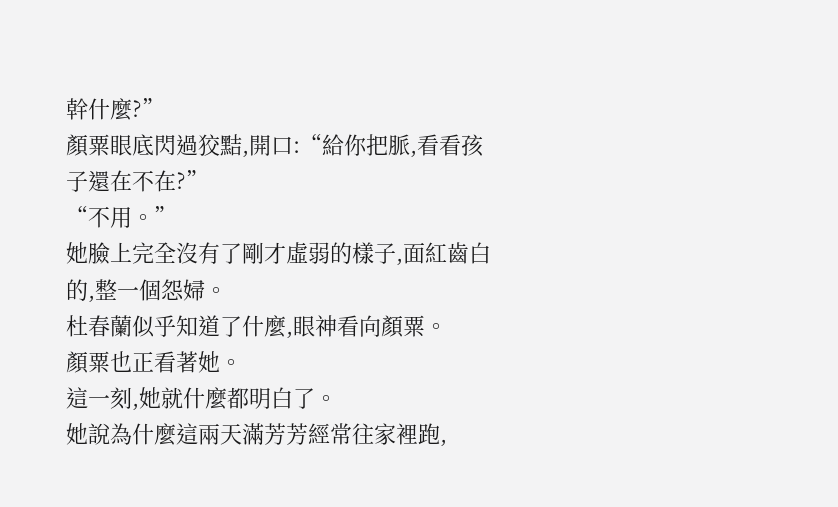幹什麼?”
顏粟眼底閃過狡黠,開口:“給你把脈,看看孩子還在不在?”
“不用。”
她臉上完全沒有了剛才虛弱的樣子,面紅齒白的,整一個怨婦。
杜春蘭似乎知道了什麼,眼神看向顏粟。
顏粟也正看著她。
這一刻,她就什麼都明白了。
她說為什麼這兩天滿芳芳經常往家裡跑,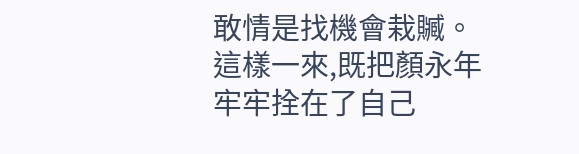敢情是找機會栽贓。
這樣一來,既把顏永年牢牢拴在了自己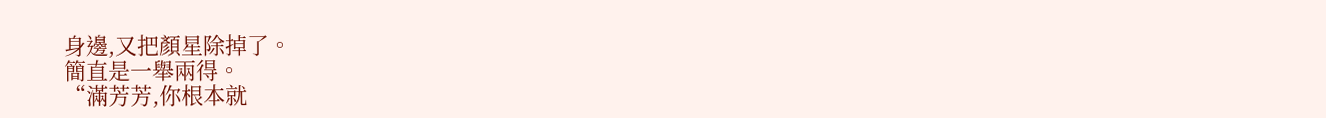身邊,又把顏星除掉了。
簡直是一舉兩得。
“滿芳芳,你根本就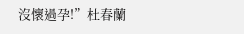沒懷過孕!”杜春蘭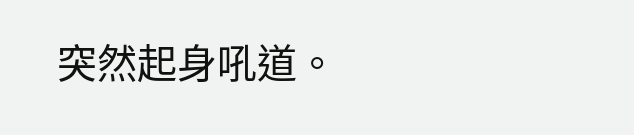突然起身吼道。